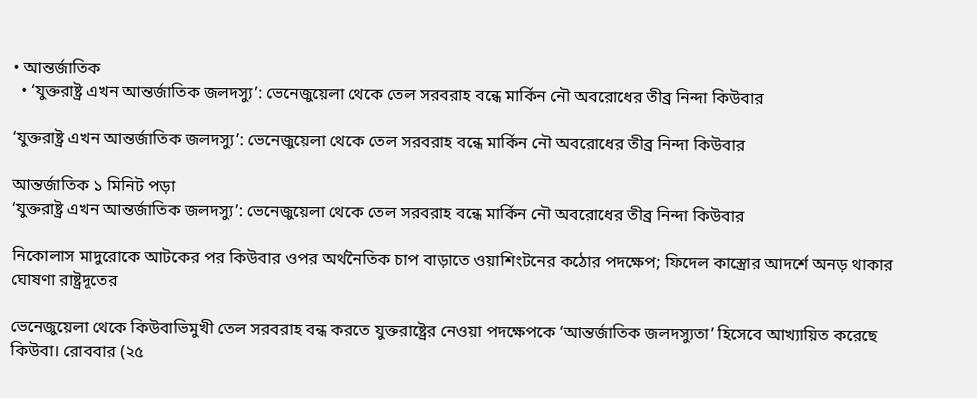• আন্তর্জাতিক
  • ‘যুক্তরাষ্ট্র এখন আন্তর্জাতিক জলদস্যু’: ভেনেজুয়েলা থেকে তেল সরবরাহ বন্ধে মার্কিন নৌ অবরোধের তীব্র নিন্দা কিউবার

‘যুক্তরাষ্ট্র এখন আন্তর্জাতিক জলদস্যু’: ভেনেজুয়েলা থেকে তেল সরবরাহ বন্ধে মার্কিন নৌ অবরোধের তীব্র নিন্দা কিউবার

আন্তর্জাতিক ১ মিনিট পড়া
‘যুক্তরাষ্ট্র এখন আন্তর্জাতিক জলদস্যু’: ভেনেজুয়েলা থেকে তেল সরবরাহ বন্ধে মার্কিন নৌ অবরোধের তীব্র নিন্দা কিউবার

নিকোলাস মাদুরোকে আটকের পর কিউবার ওপর অর্থনৈতিক চাপ বাড়াতে ওয়াশিংটনের কঠোর পদক্ষেপ; ফিদেল কাস্ত্রোর আদর্শে অনড় থাকার ঘোষণা রাষ্ট্রদূতের

ভেনেজুয়েলা থেকে কিউবাভিমুখী তেল সরবরাহ বন্ধ করতে যুক্তরাষ্ট্রের নেওয়া পদক্ষেপকে ‘আন্তর্জাতিক জলদস্যুতা’ হিসেবে আখ্যায়িত করেছে কিউবা। রোববার (২৫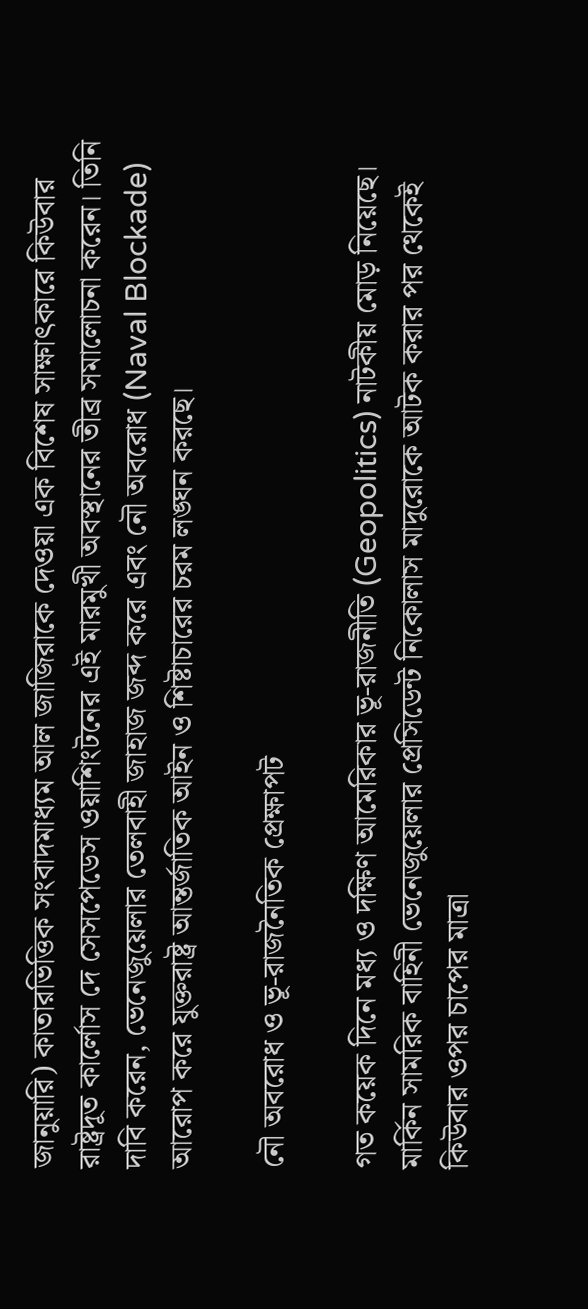জানুয়ারি) কাতারভিত্তিক সংবাদমাধ্যম আল জাজিরাকে দেওয়া এক বিশেষ সাক্ষাৎকারে কিউবার রাষ্ট্রদূত কার্লোস দে সেসপেডেস ওয়াশিংটনের এই মারমুখী অবস্থানের তীব্র সমালোচনা করেন। তিনি দাবি করেন, ভেনেজুয়েলার তেলবাহী জাহাজ জব্দ করে এবং নৌ অবরোধ (Naval Blockade) আরোপ করে যুক্তরাষ্ট্র আন্তর্জাতিক আইন ও শিষ্টাচারের চরম লঙ্ঘন করছে।

নৌ অবরোধ ও ভূ-রাজনৈতিক প্রেক্ষাপট

গত কয়েক দিনে মধ্য ও দক্ষিণ আমেরিকার ভূ-রাজনীতি (Geopolitics) নাটকীয় মোড় নিয়েছে। মার্কিন সামরিক বাহিনী ভেনেজুয়েলার প্রেসিডেন্ট নিকোলাস মাদুরোকে আটক করার পর থেকেই কিউবার ওপর চাপের মাত্রা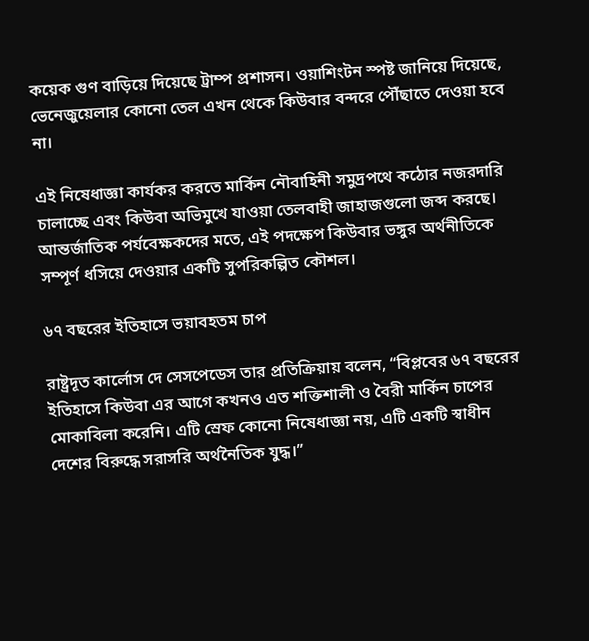কয়েক গুণ বাড়িয়ে দিয়েছে ট্রাম্প প্রশাসন। ওয়াশিংটন স্পষ্ট জানিয়ে দিয়েছে, ভেনেজুয়েলার কোনো তেল এখন থেকে কিউবার বন্দরে পৌঁছাতে দেওয়া হবে না।

এই নিষেধাজ্ঞা কার্যকর করতে মার্কিন নৌবাহিনী সমুদ্রপথে কঠোর নজরদারি চালাচ্ছে এবং কিউবা অভিমুখে যাওয়া তেলবাহী জাহাজগুলো জব্দ করছে। আন্তর্জাতিক পর্যবেক্ষকদের মতে, এই পদক্ষেপ কিউবার ভঙ্গুর অর্থনীতিকে সম্পূর্ণ ধসিয়ে দেওয়ার একটি সুপরিকল্পিত কৌশল।

৬৭ বছরের ইতিহাসে ভয়াবহতম চাপ

রাষ্ট্রদূত কার্লোস দে সেসপেডেস তার প্রতিক্রিয়ায় বলেন, “বিপ্লবের ৬৭ বছরের ইতিহাসে কিউবা এর আগে কখনও এত শক্তিশালী ও বৈরী মার্কিন চাপের মোকাবিলা করেনি। এটি স্রেফ কোনো নিষেধাজ্ঞা নয়, এটি একটি স্বাধীন দেশের বিরুদ্ধে সরাসরি অর্থনৈতিক যুদ্ধ।”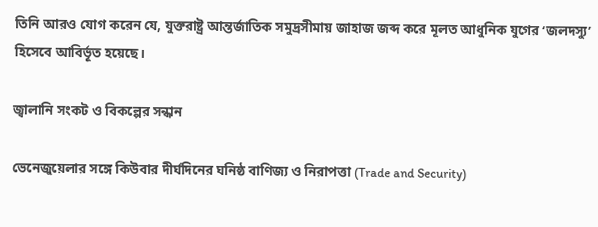তিনি আরও যোগ করেন যে, যুক্তরাষ্ট্র আন্তর্জাতিক সমুদ্রসীমায় জাহাজ জব্দ করে মূলত আধুনিক যুগের ‘জলদস্যু’ হিসেবে আবির্ভূত হয়েছে।

জ্বালানি সংকট ও বিকল্পের সন্ধান

ভেনেজুয়েলার সঙ্গে কিউবার দীর্ঘদিনের ঘনিষ্ঠ বাণিজ্য ও নিরাপত্তা (Trade and Security)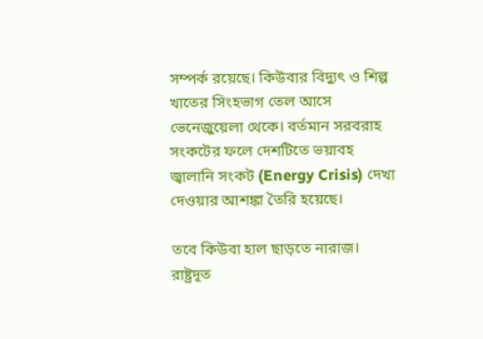সম্পর্ক রয়েছে। কিউবার বিদ্যুৎ ও শিল্প খাতের সিংহভাগ তেল আসে ভেনেজুয়েলা থেকে। বর্তমান সরবরাহ সংকটের ফলে দেশটিতে ভয়াবহ জ্বালানি সংকট (Energy Crisis) দেখা দেওয়ার আশঙ্কা তৈরি হয়েছে।

তবে কিউবা হাল ছাড়তে নারাজ। রাষ্ট্রদূত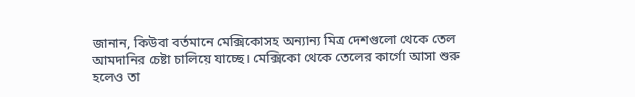জানান, কিউবা বর্তমানে মেক্সিকোসহ অন্যান্য মিত্র দেশগুলো থেকে তেল আমদানির চেষ্টা চালিয়ে যাচ্ছে। মেক্সিকো থেকে তেলের কার্গো আসা শুরু হলেও তা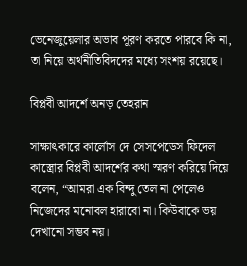ভেনেজুয়েলার অভাব পূরণ করতে পারবে কি না, তা নিয়ে অর্থনীতিবিদদের মধ্যে সংশয় রয়েছে।

বিপ্লবী আদর্শে অনড় তেহরান

সাক্ষাৎকারে কার্লোস দে সেসপেডেস ফিদেল কাস্ত্রোর বিপ্লবী আদর্শের কথা স্মরণ করিয়ে দিয়ে বলেন, “আমরা এক বিন্দু তেল না পেলেও নিজেদের মনোবল হারাবো না। কিউবাকে ভয় দেখানো সম্ভব নয়।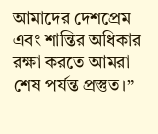আমাদের দেশপ্রেম এবং শান্তির অধিকার রক্ষা করতে আমরা শেষ পর্যন্ত প্রস্তুত।”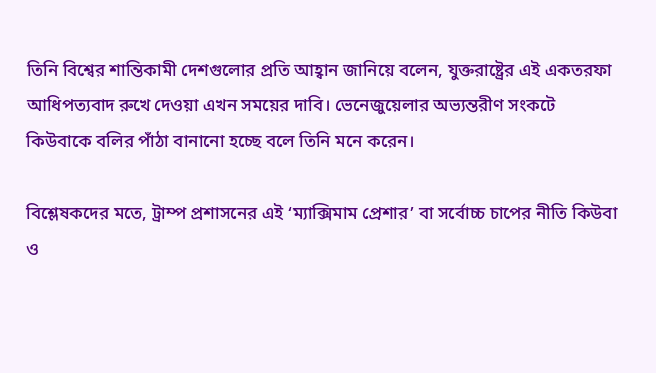তিনি বিশ্বের শান্তিকামী দেশগুলোর প্রতি আহ্বান জানিয়ে বলেন, যুক্তরাষ্ট্রের এই একতরফা আধিপত্যবাদ রুখে দেওয়া এখন সময়ের দাবি। ভেনেজুয়েলার অভ্যন্তরীণ সংকটে কিউবাকে বলির পাঁঠা বানানো হচ্ছে বলে তিনি মনে করেন।

বিশ্লেষকদের মতে, ট্রাম্প প্রশাসনের এই ‘ম্যাক্সিমাম প্রেশার’ বা সর্বোচ্চ চাপের নীতি কিউবা ও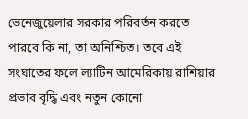ভেনেজুয়েলার সরকার পরিবর্তন করতে পারবে কি না, তা অনিশ্চিত। তবে এই সংঘাতের ফলে ল্যাটিন আমেরিকায় রাশিয়ার প্রভাব বৃদ্ধি এবং নতুন কোনো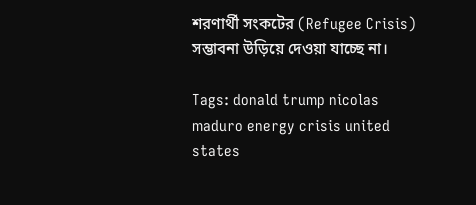শরণার্থী সংকটের (Refugee Crisis) সম্ভাবনা উড়িয়ে দেওয়া যাচ্ছে না।

Tags: donald trump nicolas maduro energy crisis united states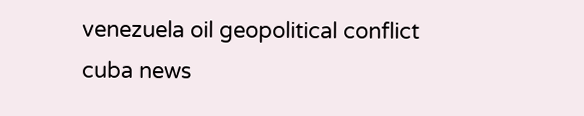venezuela oil geopolitical conflict cuba news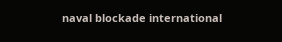naval blockade international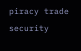piracy trade security